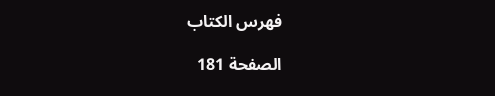فهرس الكتاب

الصفحة 181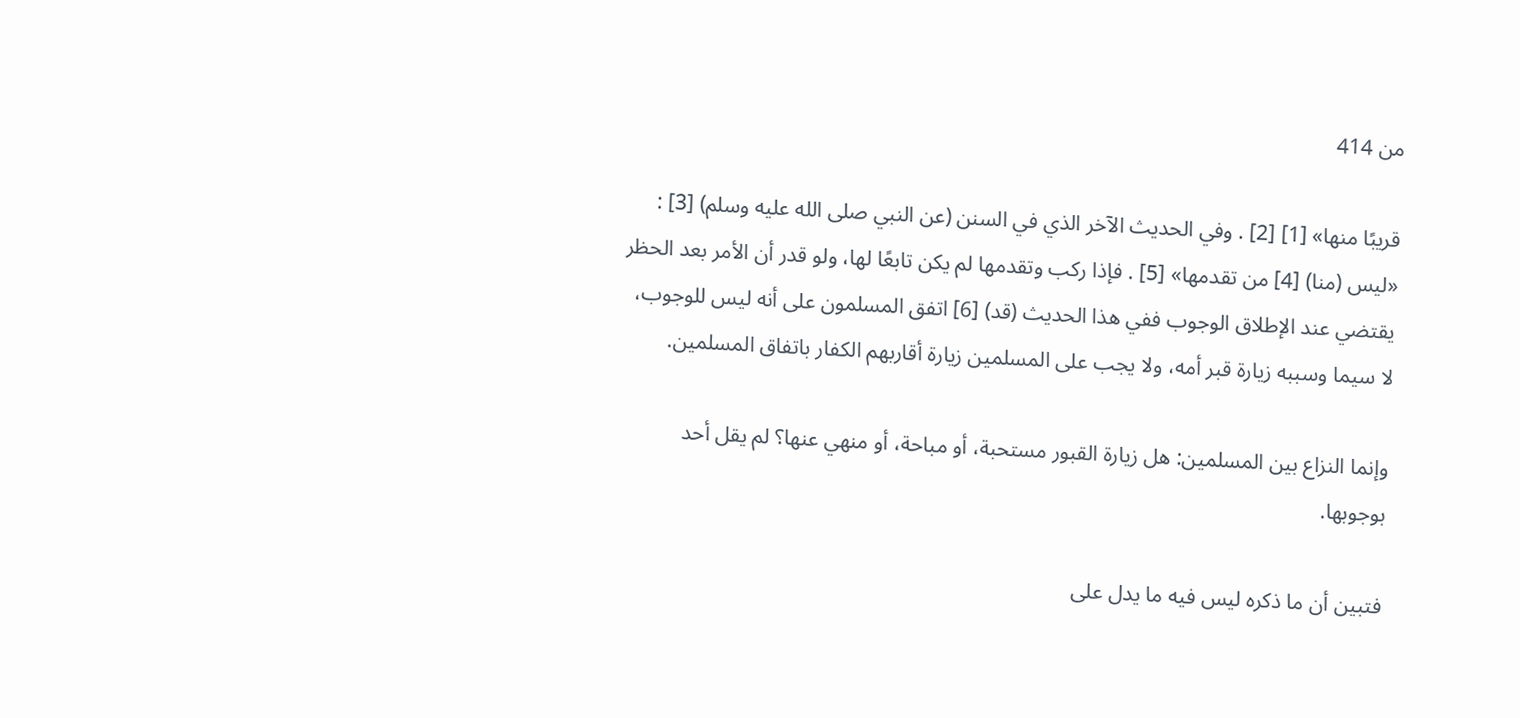من 414

قريبًا منها» [1] [2] . وفي الحديث الآخر الذي في السنن (عن النبي صلى الله عليه وسلم) [3] : «ليس (منا) [4] من تقدمها» [5] . فإذا ركب وتقدمها لم يكن تابعًا لها، ولو قدر أن الأمر بعد الحظر يقتضي عند الإطلاق الوجوب ففي هذا الحديث (قد) [6] اتفق المسلمون على أنه ليس للوجوب، لا سيما وسببه زيارة قبر أمه، ولا يجب على المسلمين زيارة أقاربهم الكفار باتفاق المسلمين.

وإنما النزاع بين المسلمين: هل زيارة القبور مستحبة، أو مباحة، أو منهي عنها؟ لم يقل أحد بوجوبها.

فتبين أن ما ذكره ليس فيه ما يدل على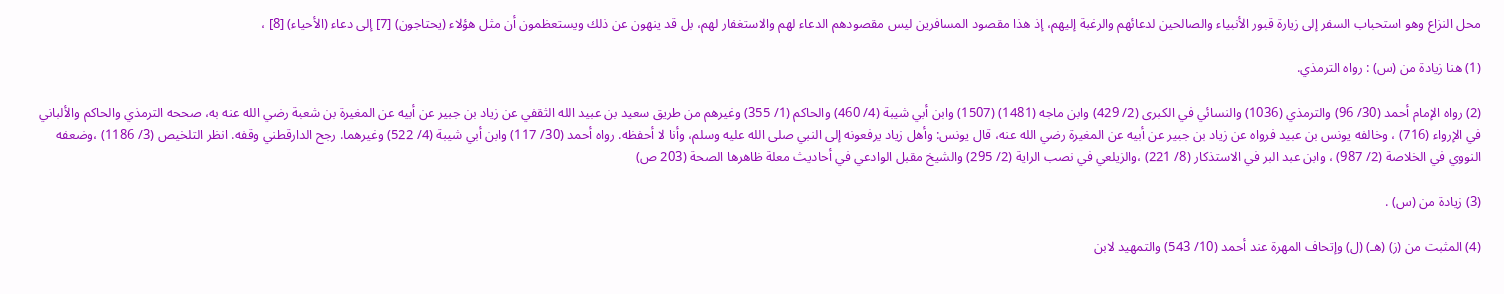محل النزاع وهو استحباب السفر إلى زيارة قبور الأنبياء والصالحين لدعائهم والرغبة إليهم، إذ هذا مقصود المسافرين ليس مقصودهم الدعاء لهم والاستغفار لهم، بل قد ينهون عن ذلك ويستعظمون أن مثل هؤلاء (يحتاجون) [7] إلى دعاء (الأحياء) [8] ،

(1) هنا زيادة من (س) : رواه الترمذي.

(2) رواه الإمام أحمد (30/ 96) والترمذي (1036) والنسائي في الكبرى (2/ 429) وابن ماجه (1481) (1507) وابن أبي شيبة (4/ 460) والحاكم (1/ 355) وغيرهم من طريق سعيد بن عبيد الله الثقفي عن زياد بن جبير عن أبيه عن المغيرة بن شعبة رضي الله عنه به، صححه الترمذي والحاكم والألباني في الإرواء (716) ، وخالفه يونس بن عبيد فرواه عن زياد بن جبير عن أبيه عن المغيرة رضي الله عنه، قال يونس: وأهل زياد يرفعونه إلى النبي صلى الله عليه وسلم، وأنا لا أحفظه. رواه أحمد (30/ 117) وابن أبي شيبة (4/ 522) وغيرهما. رجح الدارقطني وقفه. انظر التلخيص (3/ 1186) ،وضعفه النووي في الخلاصة (2/ 987) ، وابن عبد البر في الاستذكار (8/ 221) ،والزيلعي في نصب الراية (2/ 295) والشيخ مقبل الوادعي في أحاديث معلة ظاهرها الصحة (203 ص)

(3) زيادة من (س) .

(4) المثبت من (ز) (هـ) (ل) وإتحاف المهرة عند أحمد (10/ 543) والتمهيد لابن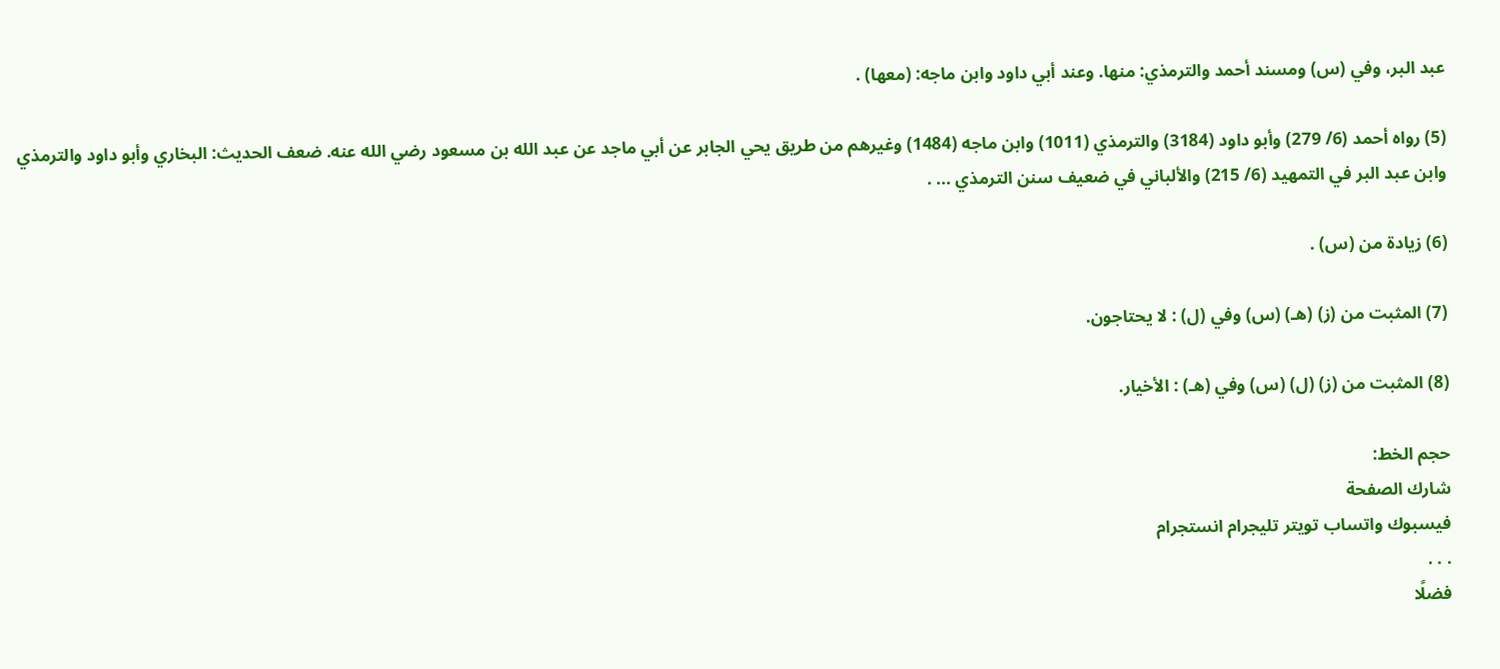عبد البر، وفي (س) ومسند أحمد والترمذي: منها. وعند أبي داود وابن ماجه: (معها) .

(5) رواه أحمد (6/ 279) وأبو داود (3184) والترمذي (1011) وابن ماجه (1484) وغيرهم من طريق يحي الجابر عن أبي ماجد عن عبد الله بن مسعود رضي الله عنه. ضعف الحديث: البخاري وأبو داود والترمذي وابن عبد البر في التمهيد (6/ 215) والألباني في ضعيف سنن الترمذي ... .

(6) زيادة من (س) .

(7) المثبت من (ز) (هـ) (س) وفي (ل) : لا يحتاجون.

(8) المثبت من (ز) (ل) (س) وفي (هـ) : الأخيار.

حجم الخط:
شارك الصفحة
فيسبوك واتساب تويتر تليجرام انستجرام
. . .
فضلًا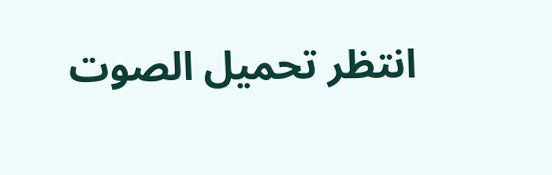انتظر تحميل الصوت